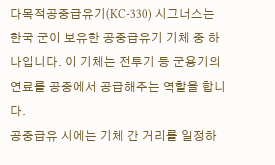다목적공중급유기(KC-330) 시그너스는 한국 군이 보유한 공중급유기 기체 중 하나입니다. 이 기체는 전투기 등 군용기의 연료를 공중에서 공급해주는 역할을 합니다.
공중급유 시에는 기체 간 거리를 일정하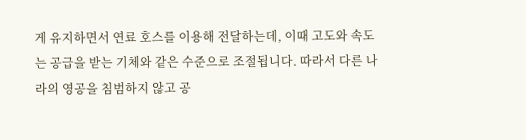게 유지하면서 연료 호스를 이용해 전달하는데, 이때 고도와 속도는 공급을 받는 기체와 같은 수준으로 조절됩니다. 따라서 다른 나라의 영공을 침범하지 않고 공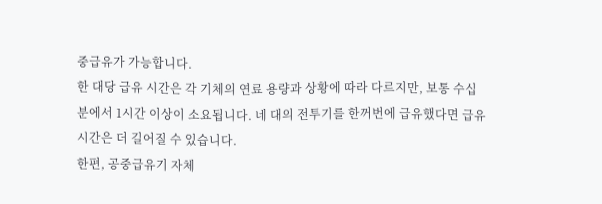중급유가 가능합니다.
한 대당 급유 시간은 각 기체의 연료 용량과 상황에 따라 다르지만, 보통 수십 분에서 1시간 이상이 소요됩니다. 네 대의 전투기를 한꺼번에 급유했다면 급유 시간은 더 길어질 수 있습니다.
한편, 공중급유기 자체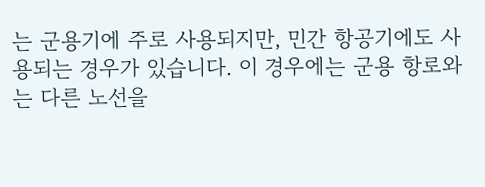는 군용기에 주로 사용되지만, 민간 항공기에도 사용되는 경우가 있습니다. 이 경우에는 군용 항로와는 다른 노선을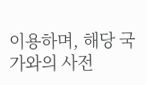이용하며, 해당 국가와의 사전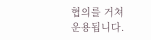협의를 거쳐 운용됩니다.